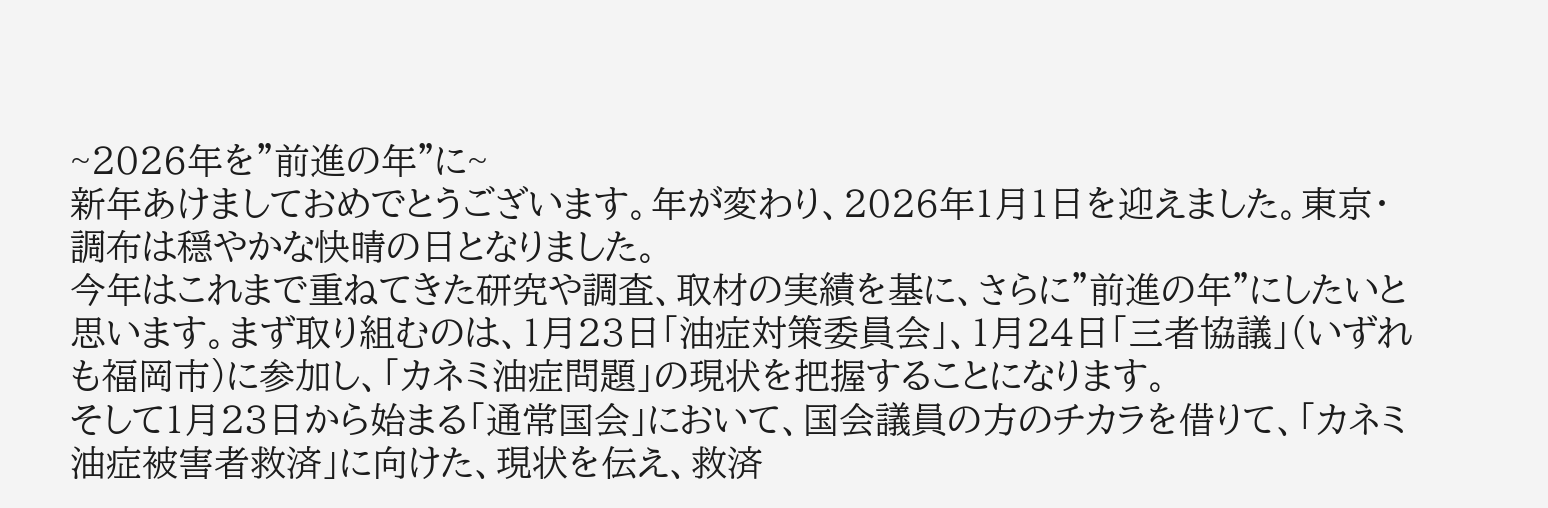~2026年を”前進の年”に~
新年あけましておめでとうございます。年が変わり、2026年1月1日を迎えました。東京・調布は穏やかな快晴の日となりました。
今年はこれまで重ねてきた研究や調査、取材の実績を基に、さらに”前進の年”にしたいと思います。まず取り組むのは、1月23日「油症対策委員会」、1月24日「三者協議」(いずれも福岡市)に参加し、「カネミ油症問題」の現状を把握することになります。
そして1月23日から始まる「通常国会」において、国会議員の方のチカラを借りて、「カネミ油症被害者救済」に向けた、現状を伝え、救済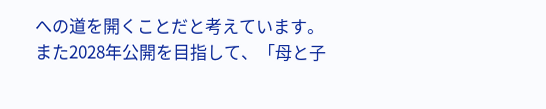への道を開くことだと考えています。また2028年公開を目指して、「母と子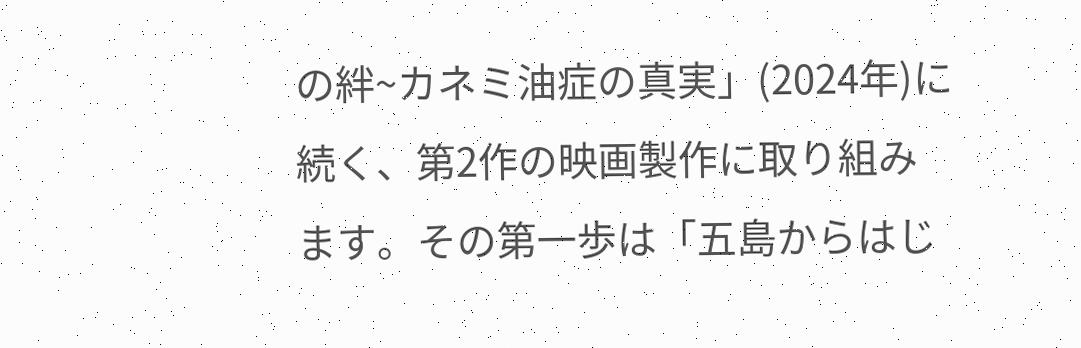の絆~カネミ油症の真実」(2024年)に続く、第2作の映画製作に取り組みます。その第一歩は「五島からはじ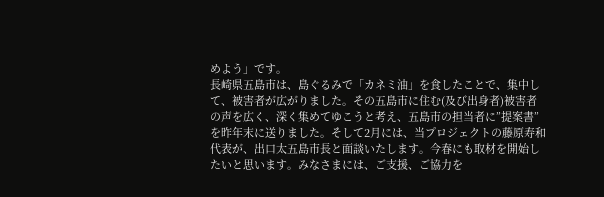めよう」です。
長崎県五島市は、島ぐるみで「カネミ油」を食したことで、集中して、被害者が広がりました。その五島市に住む(及び出身者)被害者の声を広く、深く集めてゆこうと考え、五島市の担当者に”提案書”を昨年末に送りました。そして2月には、当プロジェクトの藤原寿和代表が、出口太五島市長と面談いたします。今春にも取材を開始したいと思います。みなさまには、ご支援、ご協力を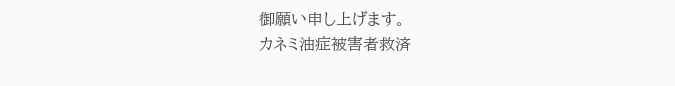御願い申し上げます。
カネミ油症被害者救済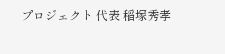プロジェクト 代表 稲塚秀孝